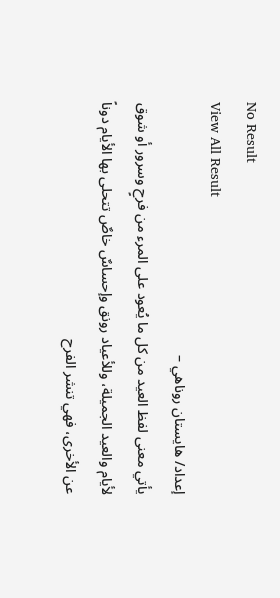No Result
View All Result
إعداد/ هايستان روناهي –
يأتي معنى لفظ العيد من كل ما يُعود على المرء من فرحٍ وسرور أو شوق لأيام والعيد الجميلة، وللأعياد رونق وإحساسٌ خاصٌ تتحلى بها الأيام دوناً عن الأخرى، فهي تنشر الفرح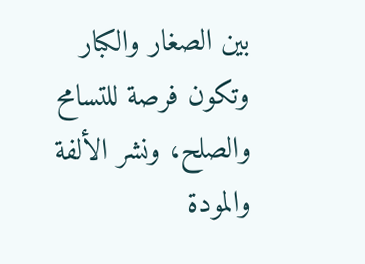بين الصغار والكبار وتكون فرصة للتسامح والصلح، ونشر الألفة والمودة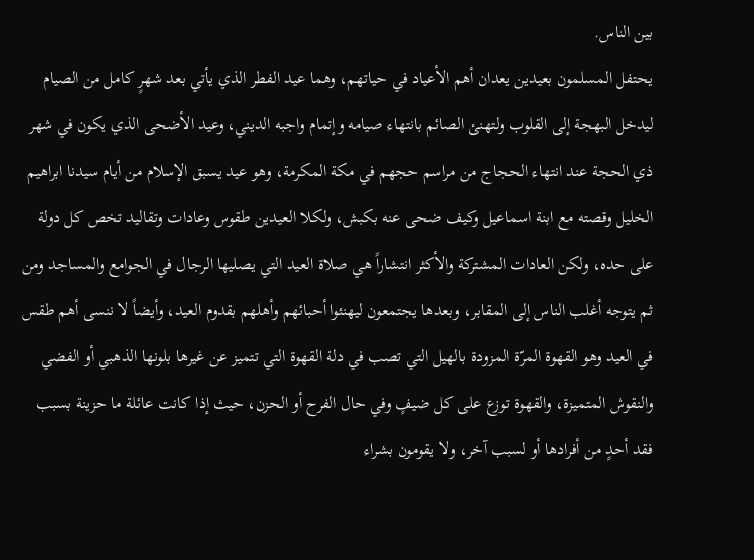بين الناس.
يحتفل المسلمون بعيدين يعدان أهم الأعياد في حياتهم، وهما عيد الفطر الذي يأتي بعد شهرٍ كامل من الصيام ليدخل البهجة إلى القلوب ولتهنئ الصائم بانتهاء صيامه وإتمام واجبه الديني، وعيد الأضحى الذي يكون في شهر ذي الحجة عند انتهاء الحجاج من مراسم حجهم في مكة المكرمة، وهو عيد يسبق الإسلام من أيام سيدنا ابراهيم الخليل وقصته مع ابنة اسماعيل وكيف ضحى عنه بكبش، ولكلا العيدين طقوس وعادات وتقاليد تخص كل دولة على حده، ولكن العادات المشتركة والأكثر انتشاراً هي صلاة العيد التي يصليها الرجال في الجوامع والمساجد ومن ثم يتوجه أغلب الناس إلى المقابر، وبعدها يجتمعون ليهنئوا أحبائهم وأهلهم بقدوم العيد، وأيضاً لا ننسى أهم طقس في العيد وهو القهوة المرّة المزودة بالهيل التي تصب في دلة القهوة التي تتميز عن غيرها بلونها الذهبي أو الفضي والنقوش المتميزة، والقهوة توزع على كل ضيفٍ وفي حال الفرح أو الحزن، حيث إذا كانت عائلة ما حزينة بسبب فقد أحدٍ من أفرادها أو لسبب آخر، ولا يقومون بشراء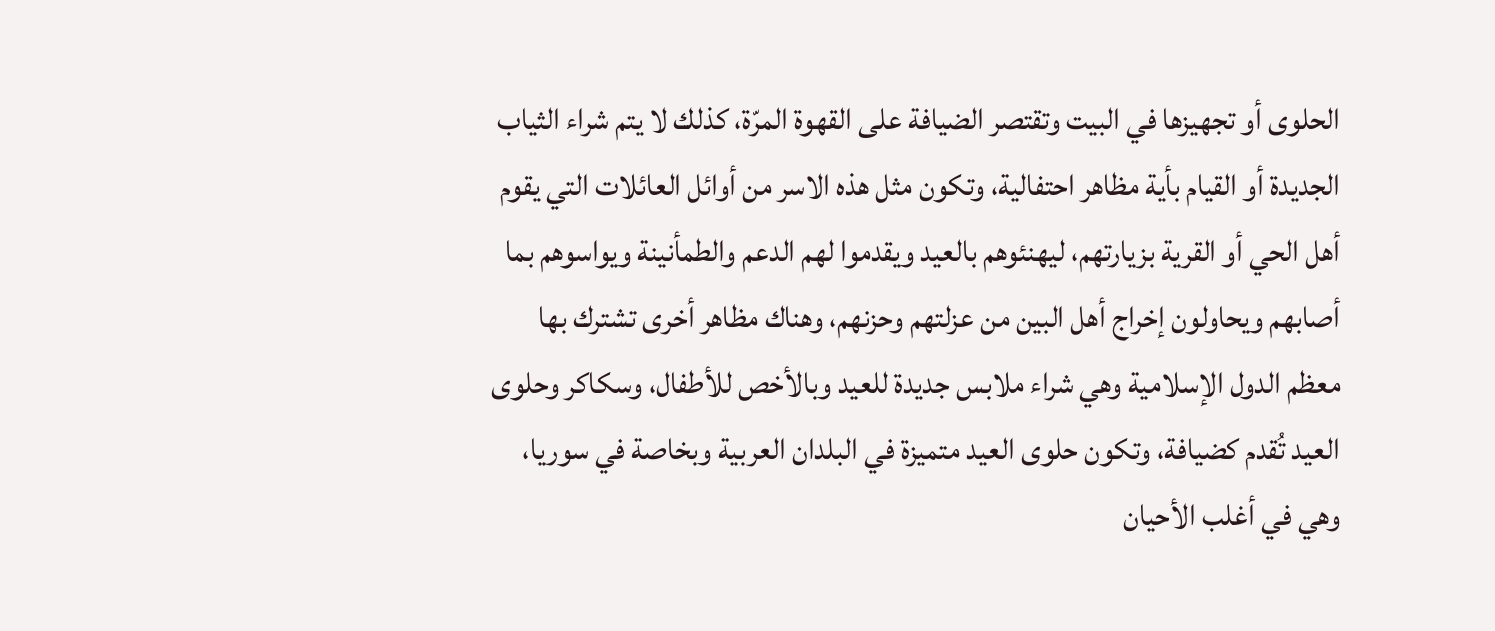الحلوى أو تجهيزها في البيت وتقتصر الضيافة على القهوة المرّة، كذلك لا يتم شراء الثياب الجديدة أو القيام بأية مظاهر احتفالية، وتكون مثل هذه الاسر من أوائل العائلات التي يقوم أهل الحي أو القرية بزيارتهم، ليهنئوهم بالعيد ويقدموا لهم الدعم والطمأنينة ويواسوهم بما أصابهم ويحاولون إخراج أهل البين من عزلتهم وحزنهم، وهناك مظاهر أخرى تشترك بها معظم الدول الإسلامية وهي شراء ملابس جديدة للعيد وبالأخص للأطفال، وسكاكر وحلوى العيد تُقدم كضيافة، وتكون حلوى العيد متميزة في البلدان العربية وبخاصة في سوريا، وهي في أغلب الأحيان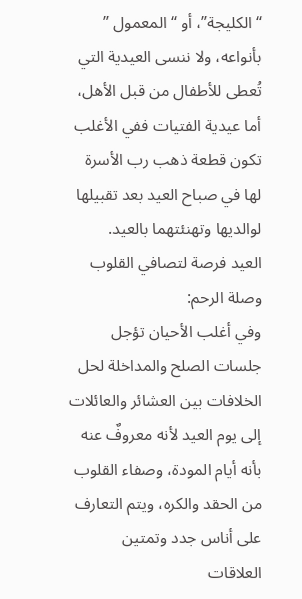“الكليجة”، أو “المعمول ” بأنواعه، ولا ننسى العيدية التي تُعطى للأطفال من قبل الأهل، أما عيدية الفتيات ففي الأغلب تكون قطعة ذهب رب الأسرة لها في صباح العيد بعد تقبيلها لوالديها وتهنئتهما بالعيد.
العيد فرصة لتصافي القلوب وصلة الرحم:
وفي أغلب الأحيان تؤجل جلسات الصلح والمداخلة لحل الخلافات بين العشائر والعائلات إلى يوم العيد لأنه معروفٌ عنه بأنه أيام المودة، وصفاء القلوب من الحقد والكره، ويتم التعارف على أناس جدد وتمتين العلاقات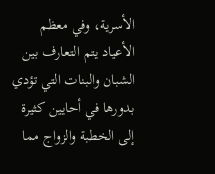الأسرية، وفي معظم الأعياد يتم التعارف بين الشبان والبنات التي تؤدي بدورها في أحايين كثيرة إلى الخطبة والزواج مما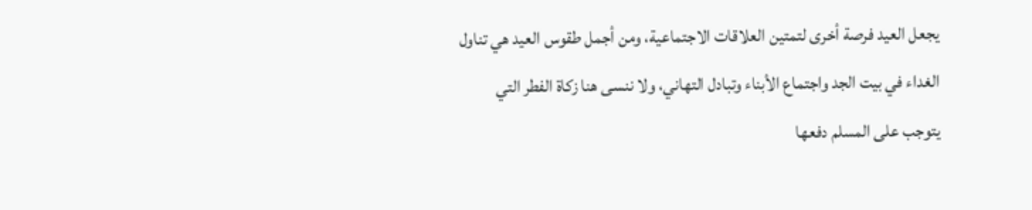يجعل العيد فرصة أخرى لتمتين العلاقات الاجتماعية، ومن أجمل طقوس العيد هي تناول الغداء في بيت الجد واجتماع الأبناء وتبادل التهاني، ولا ننسى هنا زكاة الفطر التي يتوجب على المسلم دفعها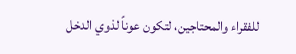للفقراء والمحتاجين، لتكون عوناً لذوي الدخل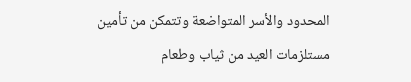المحدود والأسر المتواضعة وتتمكن من تأمين مستلزمات العيد من ثياب وطعام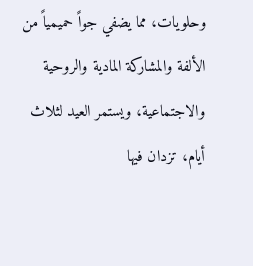وحلويات، مما يضفي جواً حميمياً من الألفة والمشاركة المادية والروحية والاجتماعية، ويستمر العيد لثلاث أيام، تزدان فيها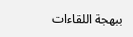ببهجة اللقاءات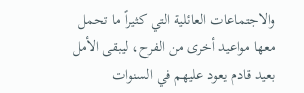والاجتماعات العائلية التي كثيراً ما تحمل معها مواعيد أخرى من الفرح، ليبقى الأمل بعيد قادم يعود عليهم في السنوات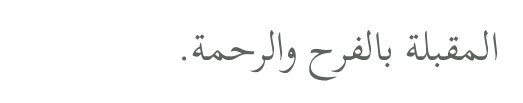المقبلة بالفرح والرحمة.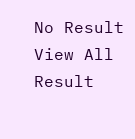No Result
View All Result